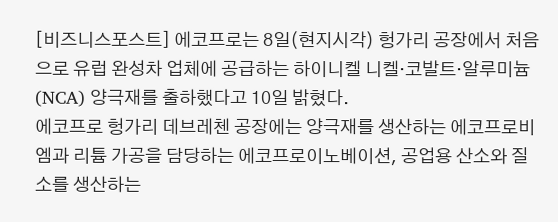[비즈니스포스트] 에코프로는 8일(현지시각) 헝가리 공장에서 처음으로 유럽 완성차 업체에 공급하는 하이니켈 니켈·코발트·알루미늄(NCA) 양극재를 출하했다고 10일 밝혔다.
에코프로 헝가리 데브레첸 공장에는 양극재를 생산하는 에코프로비엠과 리튬 가공을 담당하는 에코프로이노베이션, 공업용 산소와 질소를 생산하는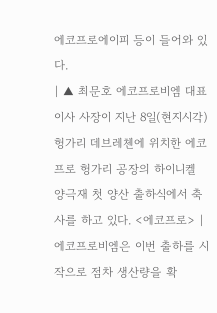에코프로에이피 등이 들어와 있다.
| ▲ 최문호 에코프로비엠 대표이사 사장이 지난 8일(현지시각) 헝가리 데브레첸에 위치한 에코프로 헝가리 공장의 하이니켈 양극재 첫 양산 출하식에서 축사를 하고 있다. <에코프로> |
에코프로비엠은 이번 출하를 시작으로 점차 생산량을 확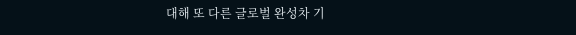대해 또 다른 글로벌 완성차 기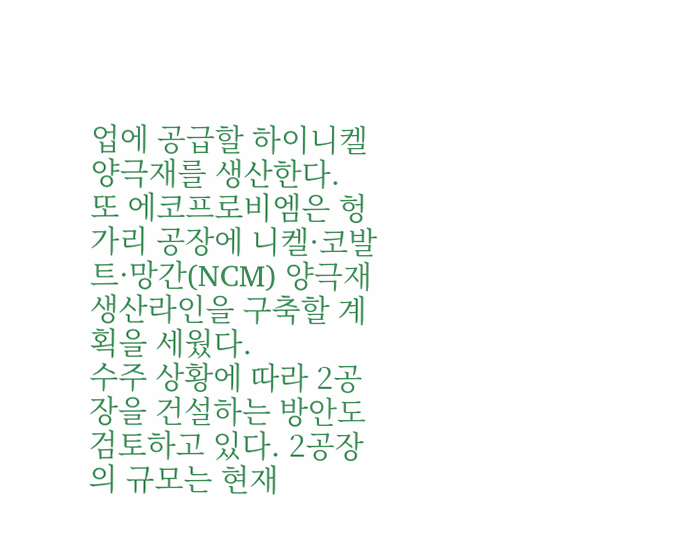업에 공급할 하이니켈 양극재를 생산한다.
또 에코프로비엠은 헝가리 공장에 니켈·코발트·망간(NCM) 양극재 생산라인을 구축할 계획을 세웠다.
수주 상황에 따라 2공장을 건설하는 방안도 검토하고 있다. 2공장의 규모는 현재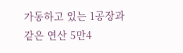가동하고 있는 1공장과 같은 연산 5만4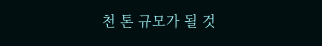천 톤 규모가 될 것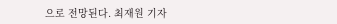으로 전망된다. 최재원 기자